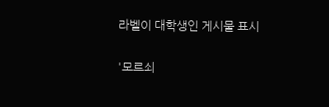라벨이 대학생인 게시물 표시

'모르쇠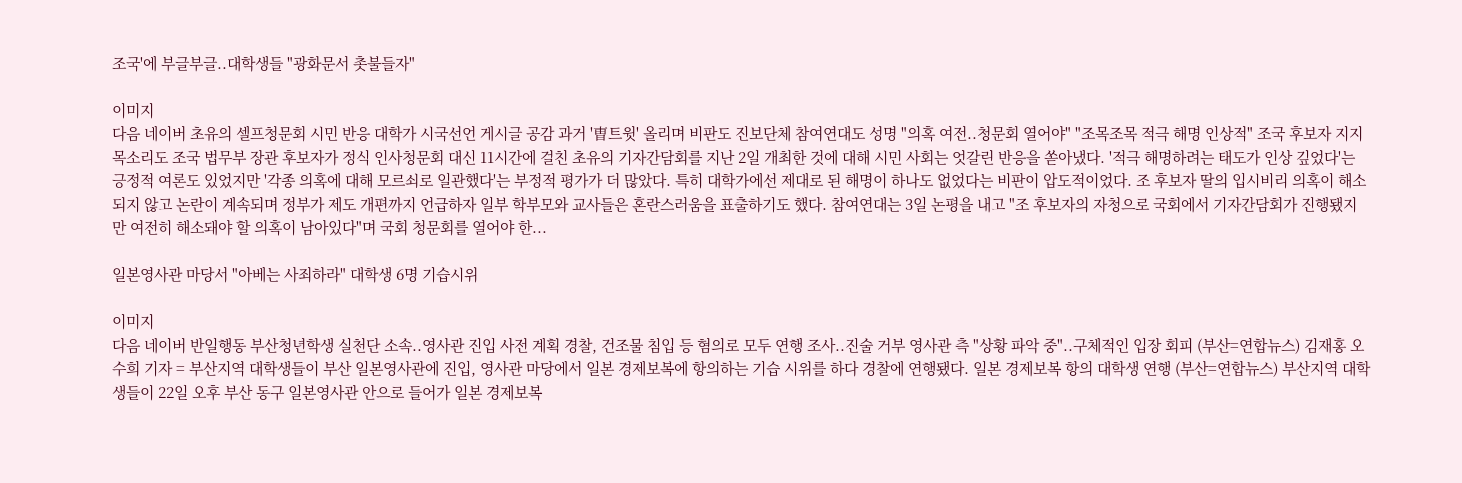조국'에 부글부글..대학생들 "광화문서 촛불들자"

이미지
다음 네이버 초유의 셀프청문회 시민 반응 대학가 시국선언 게시글 공감 과거 '曺트윗' 올리며 비판도 진보단체 참여연대도 성명 "의혹 여전..청문회 열어야" "조목조목 적극 해명 인상적" 조국 후보자 지지 목소리도 조국 법무부 장관 후보자가 정식 인사청문회 대신 11시간에 걸친 초유의 기자간담회를 지난 2일 개최한 것에 대해 시민 사회는 엇갈린 반응을 쏟아냈다. '적극 해명하려는 태도가 인상 깊었다'는 긍정적 여론도 있었지만 '각종 의혹에 대해 모르쇠로 일관했다'는 부정적 평가가 더 많았다. 특히 대학가에선 제대로 된 해명이 하나도 없었다는 비판이 압도적이었다. 조 후보자 딸의 입시비리 의혹이 해소되지 않고 논란이 계속되며 정부가 제도 개편까지 언급하자 일부 학부모와 교사들은 혼란스러움을 표출하기도 했다. 참여연대는 3일 논평을 내고 "조 후보자의 자청으로 국회에서 기자간담회가 진행됐지만 여전히 해소돼야 할 의혹이 남아있다"며 국회 청문회를 열어야 한...

일본영사관 마당서 "아베는 사죄하라" 대학생 6명 기습시위

이미지
다음 네이버 반일행동 부산청년학생 실천단 소속..영사관 진입 사전 계획 경찰, 건조물 침입 등 혐의로 모두 연행 조사..진술 거부 영사관 측 "상황 파악 중"..구체적인 입장 회피 (부산=연합뉴스) 김재홍 오수희 기자 = 부산지역 대학생들이 부산 일본영사관에 진입, 영사관 마당에서 일본 경제보복에 항의하는 기습 시위를 하다 경찰에 연행됐다. 일본 경제보복 항의 대학생 연행 (부산=연합뉴스) 부산지역 대학생들이 22일 오후 부산 동구 일본영사관 안으로 들어가 일본 경제보복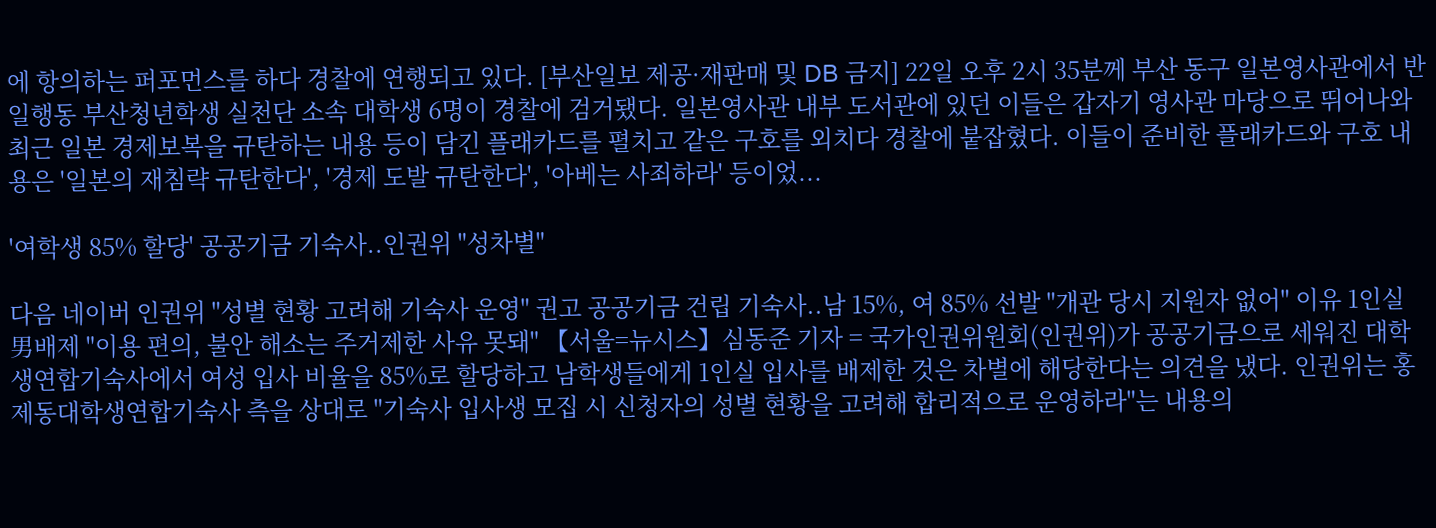에 항의하는 퍼포먼스를 하다 경찰에 연행되고 있다. [부산일보 제공·재판매 및 DB 금지] 22일 오후 2시 35분께 부산 동구 일본영사관에서 반일행동 부산청년학생 실천단 소속 대학생 6명이 경찰에 검거됐다. 일본영사관 내부 도서관에 있던 이들은 갑자기 영사관 마당으로 뛰어나와 최근 일본 경제보복을 규탄하는 내용 등이 담긴 플래카드를 펼치고 같은 구호를 외치다 경찰에 붙잡혔다. 이들이 준비한 플래카드와 구호 내용은 '일본의 재침략 규탄한다', '경제 도발 규탄한다', '아베는 사죄하라' 등이었...

'여학생 85% 할당' 공공기금 기숙사..인권위 "성차별"

다음 네이버 인권위 "성별 현황 고려해 기숙사 운영" 권고 공공기금 건립 기숙사..남 15%, 여 85% 선발 "개관 당시 지원자 없어" 이유 1인실 男배제 "이용 편의, 불안 해소는 주거제한 사유 못돼" 【서울=뉴시스】심동준 기자 = 국가인권위원회(인권위)가 공공기금으로 세워진 대학생연합기숙사에서 여성 입사 비율을 85%로 할당하고 남학생들에게 1인실 입사를 배제한 것은 차별에 해당한다는 의견을 냈다. 인권위는 홍제동대학생연합기숙사 측을 상대로 "기숙사 입사생 모집 시 신청자의 성별 현황을 고려해 합리적으로 운영하라"는 내용의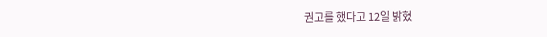권고를 했다고 12일 밝혔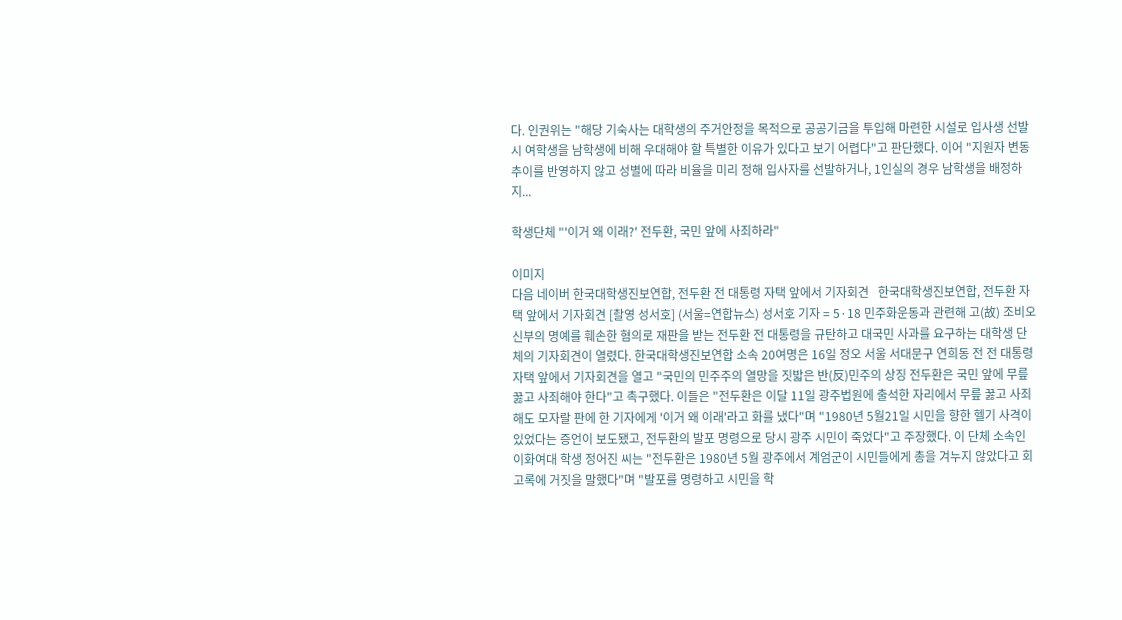다. 인권위는 "해당 기숙사는 대학생의 주거안정을 목적으로 공공기금을 투입해 마련한 시설로 입사생 선발 시 여학생을 남학생에 비해 우대해야 할 특별한 이유가 있다고 보기 어렵다"고 판단했다. 이어 "지원자 변동 추이를 반영하지 않고 성별에 따라 비율을 미리 정해 입사자를 선발하거나, 1인실의 경우 남학생을 배정하지...

학생단체 "'이거 왜 이래?' 전두환, 국민 앞에 사죄하라"

이미지
다음 네이버 한국대학생진보연합, 전두환 전 대통령 자택 앞에서 기자회견   한국대학생진보연합, 전두환 자택 앞에서 기자회견 [촬영 성서호] (서울=연합뉴스) 성서호 기자 = 5·18 민주화운동과 관련해 고(故) 조비오 신부의 명예를 훼손한 혐의로 재판을 받는 전두환 전 대통령을 규탄하고 대국민 사과를 요구하는 대학생 단체의 기자회견이 열렸다. 한국대학생진보연합 소속 20여명은 16일 정오 서울 서대문구 연희동 전 전 대통령 자택 앞에서 기자회견을 열고 "국민의 민주주의 열망을 짓밟은 반(反)민주의 상징 전두환은 국민 앞에 무릎 꿇고 사죄해야 한다"고 촉구했다. 이들은 "전두환은 이달 11일 광주법원에 출석한 자리에서 무릎 꿇고 사죄해도 모자랄 판에 한 기자에게 '이거 왜 이래'라고 화를 냈다"며 "1980년 5월21일 시민을 향한 헬기 사격이 있었다는 증언이 보도됐고, 전두환의 발포 명령으로 당시 광주 시민이 죽었다"고 주장했다. 이 단체 소속인 이화여대 학생 정어진 씨는 "전두환은 1980년 5월 광주에서 계엄군이 시민들에게 총을 겨누지 않았다고 회고록에 거짓을 말했다"며 "발포를 명령하고 시민을 학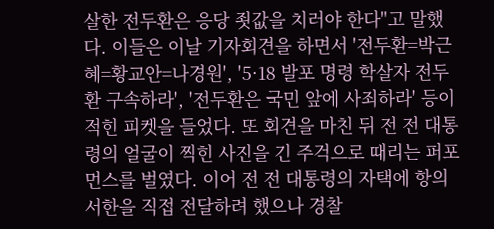살한 전두환은 응당 죗값을 치러야 한다"고 말했다. 이들은 이날 기자회견을 하면서 '전두환=박근혜=황교안=나경원', '5·18 발포 명령 학살자 전두환 구속하라', '전두환은 국민 앞에 사죄하라' 등이 적힌 피켓을 들었다. 또 회견을 마친 뒤 전 전 대통령의 얼굴이 찍힌 사진을 긴 주걱으로 때리는 퍼포먼스를 벌였다. 이어 전 전 대통령의 자택에 항의 서한을 직접 전달하려 했으나 경찰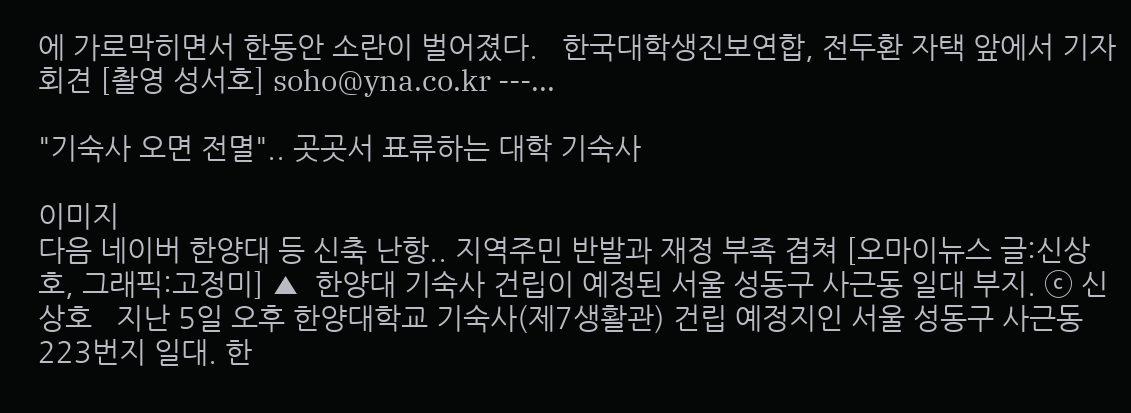에 가로막히면서 한동안 소란이 벌어졌다.   한국대학생진보연합, 전두환 자택 앞에서 기자회견 [촬영 성서호] soho@yna.co.kr ---...

"기숙사 오면 전멸".. 곳곳서 표류하는 대학 기숙사

이미지
다음 네이버 한양대 등 신축 난항.. 지역주민 반발과 재정 부족 겹쳐 [오마이뉴스 글:신상호, 그래픽:고정미] ▲  한양대 기숙사 건립이 예정된 서울 성동구 사근동 일대 부지. ⓒ 신상호   지난 5일 오후 한양대학교 기숙사(제7생활관) 건립 예정지인 서울 성동구 사근동 223번지 일대. 한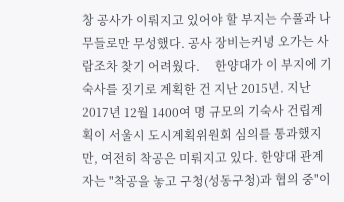창 공사가 이뤄지고 있어야 할 부지는 수풀과 나무들로만 무성했다. 공사 장비는커녕 오가는 사람조차 찾기 어려웠다.     한양대가 이 부지에 기숙사를 짓기로 계획한 건 지난 2015년. 지난 2017년 12월 1400여 명 규모의 기숙사 건립계획이 서울시 도시계획위원회 심의를 통과했지만, 여전히 착공은 미뤄지고 있다. 한양대 관계자는 "착공을 놓고 구청(성동구청)과 협의 중"이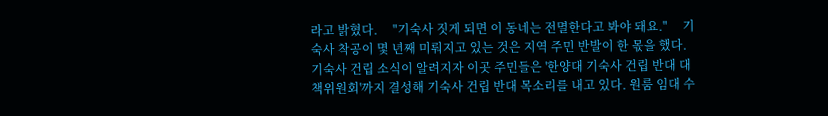라고 밝혔다.     "기숙사 짓게 되면 이 동네는 전멸한다고 봐야 돼요."     기숙사 착공이 몇 년째 미뤄지고 있는 것은 지역 주민 반발이 한 몫을 했다. 기숙사 건립 소식이 알려지자 이곳 주민들은 '한양대 기숙사 건립 반대 대책위원회'까지 결성해 기숙사 건립 반대 목소리를 내고 있다. 원룸 임대 수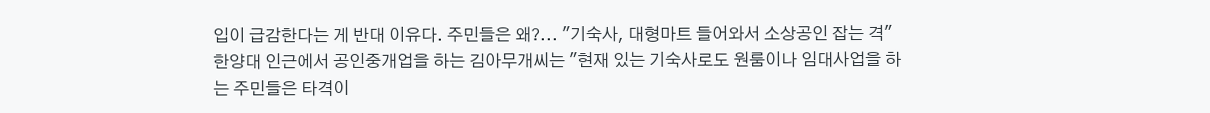입이 급감한다는 게 반대 이유다. 주민들은 왜?... "기숙사, 대형마트 들어와서 소상공인 잡는 격" 한양대 인근에서 공인중개업을 하는 김아무개씨는 "현재 있는 기숙사로도 원룸이나 임대사업을 하는 주민들은 타격이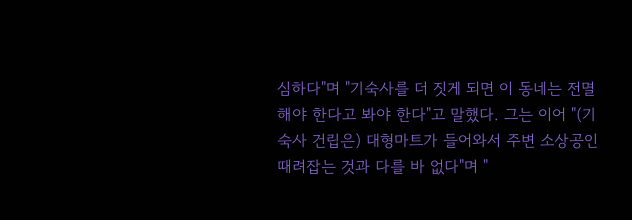심하다"며 "기숙사를 더 짓게 되면 이 동네는 전멸해야 한다고 봐야 한다"고 말했다. 그는 이어 "(기숙사 건립은) 대형마트가 들어와서 주변 소상공인 때려잡는 것과 다를 바 없다"며 "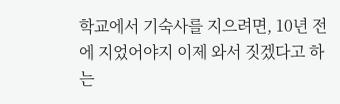학교에서 기숙사를 지으려면, 10년 전에 지었어야지 이제 와서 짓겠다고 하는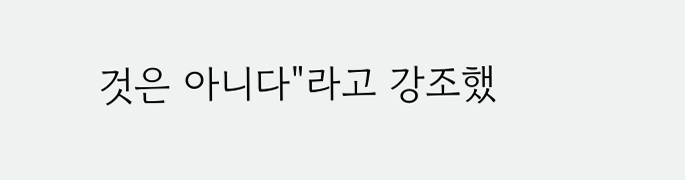것은 아니다"라고 강조했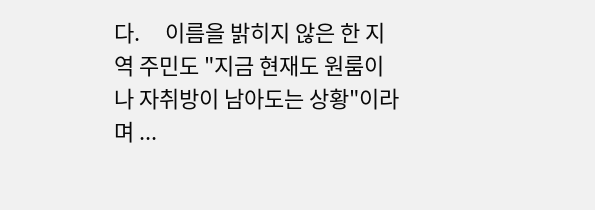다.     이름을 밝히지 않은 한 지역 주민도 "지금 현재도 원룸이나 자취방이 남아도는 상황"이라며 ...